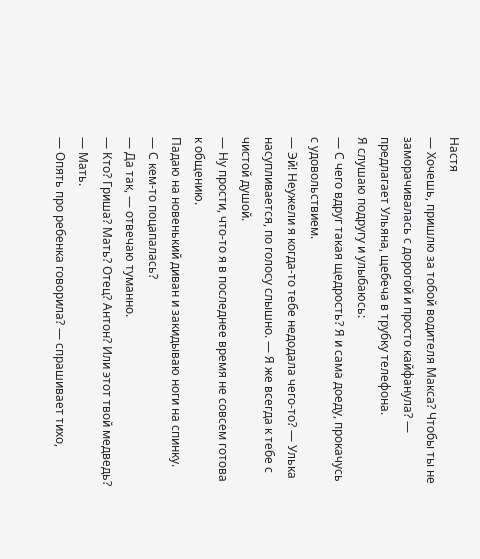Настя
— Хочешь, пришлю за тобой водителя Макса? Чтобы ты не заморачивалась с дорогой и просто кайфанула? — предлагает Ульяна, щебеча в трубку телефона.
Я слушаю подругу и улыбаюсь:
— С чего вдруг такая щедрость? Я и сама доеду, прокачусь с удовольствием.
— Эй! Неужели я когда-то тебе недодала чего-то? — Улька насупливается, по голосу слышно. — Я же всегда к тебе с чистой душой.
— Ну прости, что-то я в последнее время не совсем готова к общению.
Падаю на новенький диван и закидываю ноги на спинку.
— С кем-то поцапалась?
— Да так, — отвечаю туманно.
— Кто? Гриша? Мать? Отец? Антон? Или этот твой медведь?
— Мать.
— Опять про ребенка говорила? — спрашивает тихо,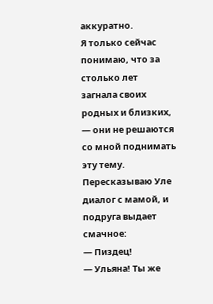аккуратно.
Я только сейчас понимаю, что за столько лет загнала своих родных и близких, — они не решаются со мной поднимать эту тему.
Пересказываю Уле диалог с мамой, и подруга выдает смачное:
— Пиздец!
— Ульяна! Ты же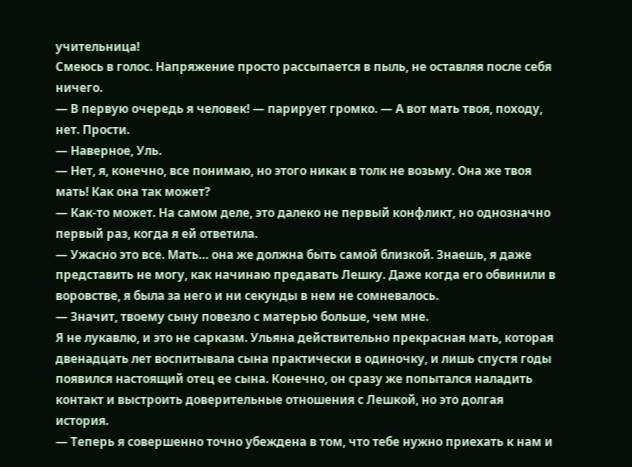учительница!
Смеюсь в голос. Напряжение просто рассыпается в пыль, не оставляя после себя ничего.
— В первую очередь я человек! — парирует громко. — А вот мать твоя, походу, нет. Прости.
— Наверное, Уль.
— Нет, я, конечно, все понимаю, но этого никак в толк не возьму. Она же твоя мать! Как она так может?
— Как-то может. На самом деле, это далеко не первый конфликт, но однозначно первый раз, когда я ей ответила.
— Ужасно это все. Мать… она же должна быть самой близкой. Знаешь, я даже представить не могу, как начинаю предавать Лешку. Даже когда его обвинили в воровстве, я была за него и ни секунды в нем не сомневалось.
— Значит, твоему сыну повезло с матерью больше, чем мне.
Я не лукавлю, и это не сарказм. Ульяна действительно прекрасная мать, которая двенадцать лет воспитывала сына практически в одиночку, и лишь спустя годы появился настоящий отец ее сына. Конечно, он сразу же попытался наладить контакт и выстроить доверительные отношения с Лешкой, но это долгая история.
— Теперь я совершенно точно убеждена в том, что тебе нужно приехать к нам и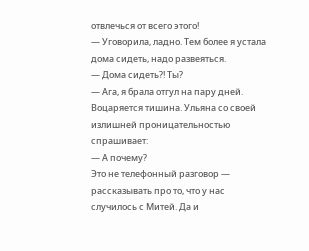отвлечься от всего этого!
— Уговорила, ладно. Тем более я устала дома сидеть, надо развеяться.
— Дома сидеть?! Ты?
— Ага, я брала отгул на пару дней.
Воцаряется тишина. Ульяна со своей излишней проницательностью спрашивает:
— А почему?
Это не телефонный разговор — рассказывать про то, что у нас случилось с Митей. Да и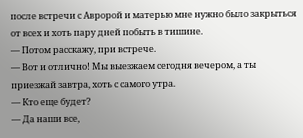после встречи с Авророй и матерью мне нужно было закрыться от всех и хоть пару дней побыть в тишине.
— Потом расскажу, при встрече.
— Вот и отлично! Мы выезжаем сегодня вечером, а ты приезжай завтра, хоть с самого утра.
— Кто еще будет?
— Да наши все,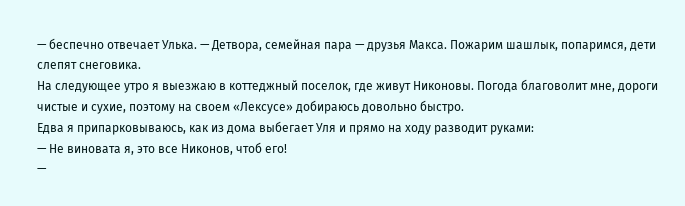— беспечно отвечает Улька. — Детвора, семейная пара — друзья Макса. Пожарим шашлык, попаримся, дети слепят снеговика.
На следующее утро я выезжаю в коттеджный поселок, где живут Никоновы. Погода благоволит мне, дороги чистые и сухие, поэтому на своем «Лексусе» добираюсь довольно быстро.
Едва я припарковываюсь, как из дома выбегает Уля и прямо на ходу разводит руками:
— Не виновата я, это все Никонов, чтоб его!
—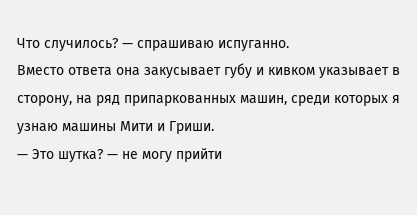Что случилось? — спрашиваю испуганно.
Вместо ответа она закусывает губу и кивком указывает в сторону, на ряд припаркованных машин, среди которых я узнаю машины Мити и Гриши.
— Это шутка? — не могу прийти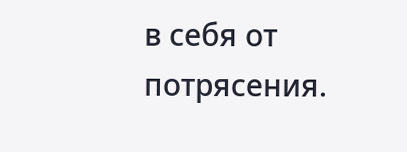в себя от потрясения.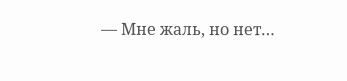— Мне жаль, но нет…